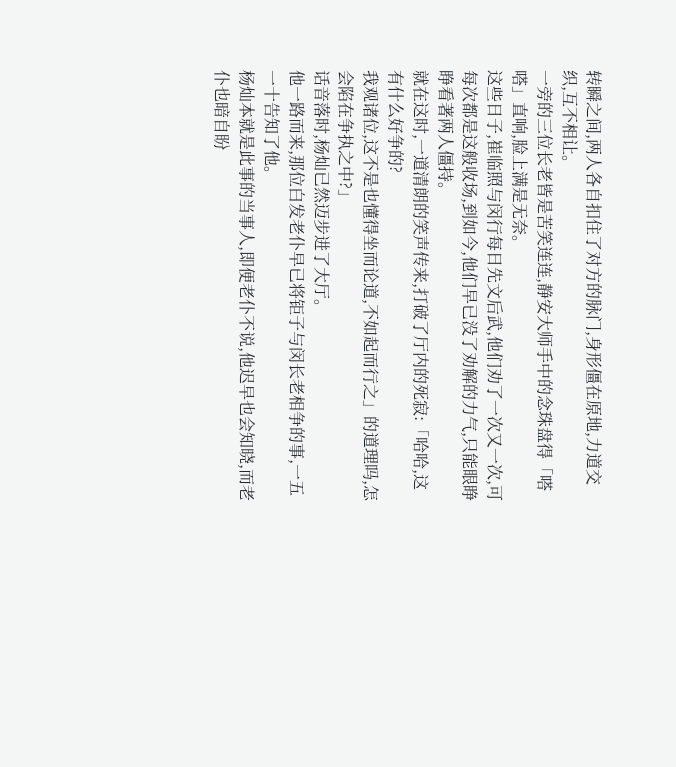转瞬之间,两人各自扣住了对方的脉门,身形僵在原地,力道交织,互不相让。
一旁的三位长老皆是苦笑连连,静安大师手中的念珠盘得「嗒嗒」直响,脸上满是无奈。
这些日子,崔临照与闵行每日先文后武,他们劝了一次又一次,可每次都是这般收场,到如今,他们早已没了劝解的力气,只能眼睁睁看著两人僵持。
就在这时,一道清朗的笑声传来,打破了厅内的死寂:「哈哈,这有什么好争的?
我观诸位,这不是也懂得坐而论道,不如起而行之」的道理吗,怎会陷在争执之中?」
话音落时,杨灿已然迈步进了大厅。
他一路而来,那位白发老仆早已将钜子与闵长老相争的事,一五一十告知了他。
杨灿本就是此事的当事人,即便老仆不说,他迟早也会知晓,而老仆也暗自盼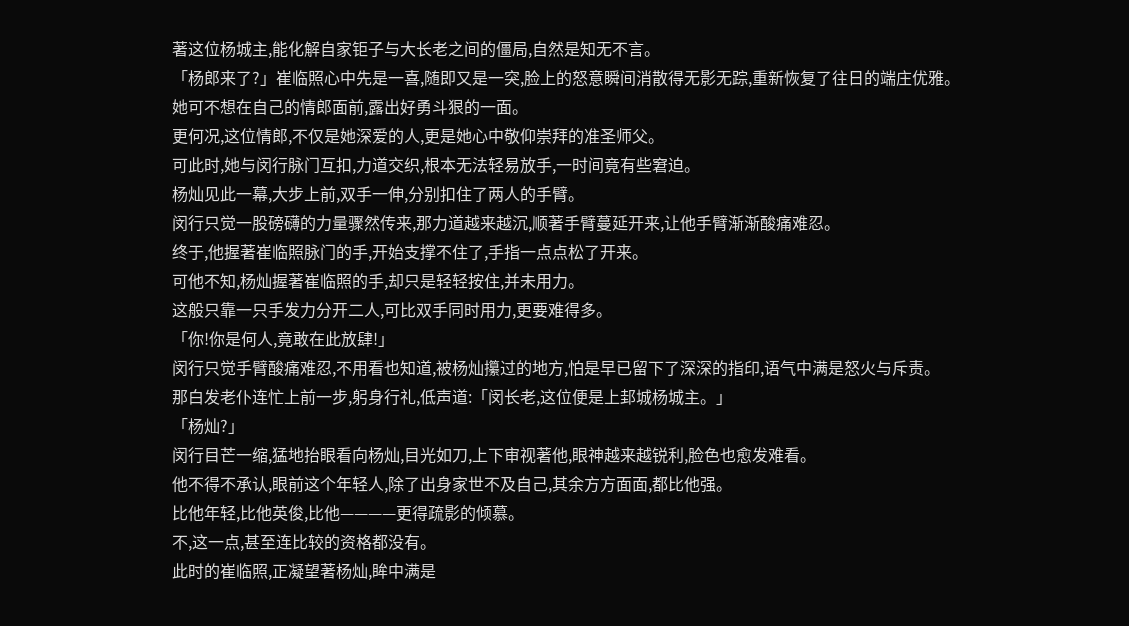著这位杨城主,能化解自家钜子与大长老之间的僵局,自然是知无不言。
「杨郎来了?」崔临照心中先是一喜,随即又是一突,脸上的怒意瞬间消散得无影无踪,重新恢复了往日的端庄优雅。
她可不想在自己的情郎面前,露出好勇斗狠的一面。
更何况,这位情郎,不仅是她深爱的人,更是她心中敬仰崇拜的准圣师父。
可此时,她与闵行脉门互扣,力道交织,根本无法轻易放手,一时间竟有些窘迫。
杨灿见此一幕,大步上前,双手一伸,分别扣住了两人的手臂。
闵行只觉一股磅礴的力量骤然传来,那力道越来越沉,顺著手臂蔓延开来,让他手臂渐渐酸痛难忍。
终于,他握著崔临照脉门的手,开始支撑不住了,手指一点点松了开来。
可他不知,杨灿握著崔临照的手,却只是轻轻按住,并未用力。
这般只靠一只手发力分开二人,可比双手同时用力,更要难得多。
「你!你是何人,竟敢在此放肆!」
闵行只觉手臂酸痛难忍,不用看也知道,被杨灿攥过的地方,怕是早已留下了深深的指印,语气中满是怒火与斥责。
那白发老仆连忙上前一步,躬身行礼,低声道:「闵长老,这位便是上邽城杨城主。」
「杨灿?」
闵行目芒一缩,猛地抬眼看向杨灿,目光如刀,上下审视著他,眼神越来越锐利,脸色也愈发难看。
他不得不承认,眼前这个年轻人,除了出身家世不及自己,其余方方面面,都比他强。
比他年轻,比他英俊,比他————更得疏影的倾慕。
不,这一点,甚至连比较的资格都没有。
此时的崔临照,正凝望著杨灿,眸中满是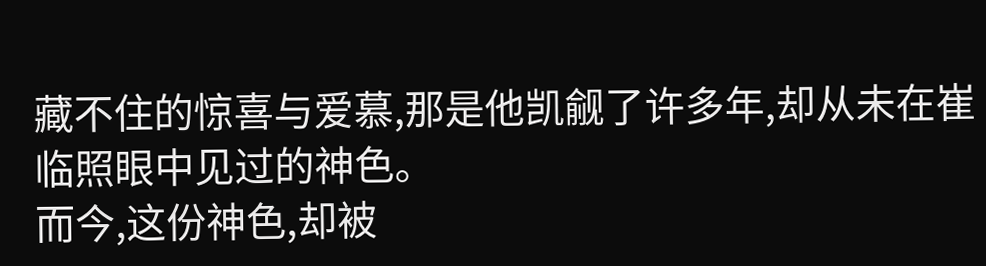藏不住的惊喜与爱慕,那是他凯觎了许多年,却从未在崔临照眼中见过的神色。
而今,这份神色,却被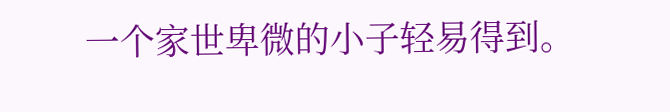一个家世卑微的小子轻易得到。